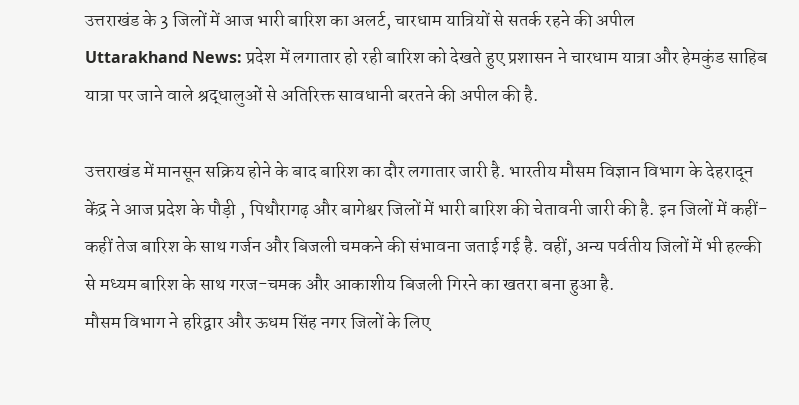उत्तराखंड के 3 जिलों में आज भारी बारिश का अलर्ट, चारधाम यात्रियों से सतर्क रहने की अपील
Uttarakhand News: प्रदेश में लगातार हो रही बारिश को देखते हुए प्रशासन ने चारधाम यात्रा और हेमकुंड साहिब यात्रा पर जाने वाले श्रद्धालुओं से अतिरिक्त सावधानी बरतने की अपील की है.

उत्तराखंड में मानसून सक्रिय होने के बाद बारिश का दौर लगातार जारी है. भारतीय मौसम विज्ञान विभाग के देहरादून केंद्र ने आज प्रदेश के पौड़ी , पिथौरागढ़ और बागेश्वर जिलों में भारी बारिश की चेतावनी जारी की है. इन जिलों में कहीं-कहीं तेज बारिश के साथ गर्जन और बिजली चमकने की संभावना जताई गई है. वहीं, अन्य पर्वतीय जिलों में भी हल्की से मध्यम बारिश के साथ गरज-चमक और आकाशीय बिजली गिरने का खतरा बना हुआ है.
मौसम विभाग ने हरिद्वार और ऊधम सिंह नगर जिलों के लिए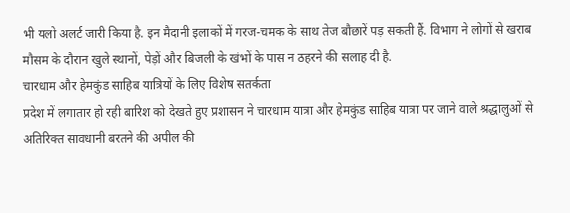भी यलो अलर्ट जारी किया है. इन मैदानी इलाकों में गरज-चमक के साथ तेज बौछारें पड़ सकती हैं. विभाग ने लोगों से खराब मौसम के दौरान खुले स्थानों, पेड़ों और बिजली के खंभों के पास न ठहरने की सलाह दी है.
चारधाम और हेमकुंड साहिब यात्रियों के लिए विशेष सतर्कता
प्रदेश में लगातार हो रही बारिश को देखते हुए प्रशासन ने चारधाम यात्रा और हेमकुंड साहिब यात्रा पर जाने वाले श्रद्धालुओं से अतिरिक्त सावधानी बरतने की अपील की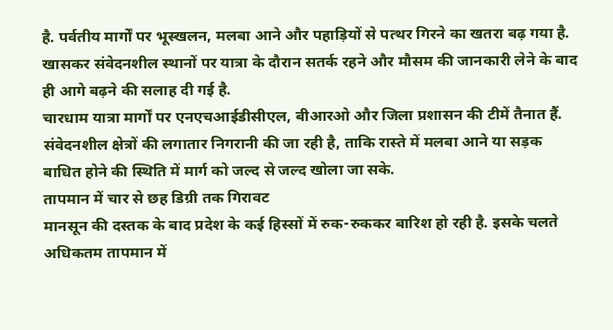है. पर्वतीय मार्गों पर भूस्खलन, मलबा आने और पहाड़ियों से पत्थर गिरने का खतरा बढ़ गया है. खासकर संवेदनशील स्थानों पर यात्रा के दौरान सतर्क रहने और मौसम की जानकारी लेने के बाद ही आगे बढ़ने की सलाह दी गई है.
चारधाम यात्रा मार्गों पर एनएचआईडीसीएल, बीआरओ और जिला प्रशासन की टीमें तैनात हैं. संवेदनशील क्षेत्रों की लगातार निगरानी की जा रही है, ताकि रास्ते में मलबा आने या सड़क बाधित होने की स्थिति में मार्ग को जल्द से जल्द खोला जा सके.
तापमान में चार से छह डिग्री तक गिरावट
मानसून की दस्तक के बाद प्रदेश के कई हिस्सों में रुक-रुककर बारिश हो रही है. इसके चलते अधिकतम तापमान में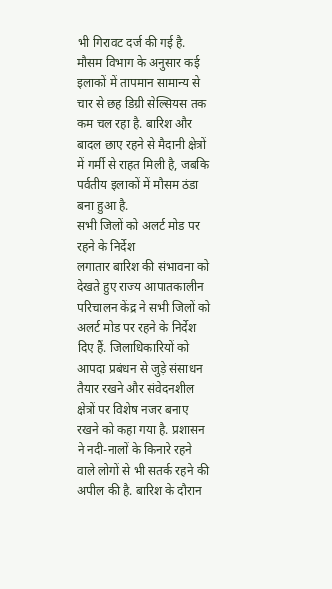भी गिरावट दर्ज की गई है. मौसम विभाग के अनुसार कई इलाकों में तापमान सामान्य से चार से छह डिग्री सेल्सियस तक कम चल रहा है. बारिश और बादल छाए रहने से मैदानी क्षेत्रों में गर्मी से राहत मिली है, जबकि पर्वतीय इलाकों में मौसम ठंडा बना हुआ है.
सभी जिलों को अलर्ट मोड पर रहने के निर्देश
लगातार बारिश की संभावना को देखते हुए राज्य आपातकालीन परिचालन केंद्र ने सभी जिलों को अलर्ट मोड पर रहने के निर्देश दिए हैं. जिलाधिकारियों को आपदा प्रबंधन से जुड़े संसाधन तैयार रखने और संवेदनशील क्षेत्रों पर विशेष नजर बनाए रखने को कहा गया है. प्रशासन ने नदी-नालों के किनारे रहने वाले लोगों से भी सतर्क रहने की अपील की है. बारिश के दौरान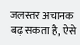जलस्तर अचानक बढ़ सकता है, ऐसे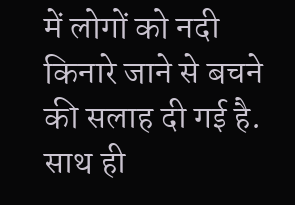में लोगों को नदी किनारे जाने से बचने की सलाह दी गई है. साथ ही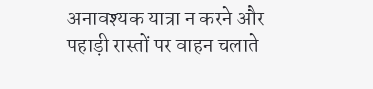अनावश्यक यात्रा न करने और पहाड़ी रास्तों पर वाहन चलाते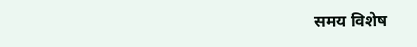समय विशेष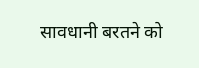सावधानी बरतने को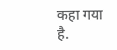कहा गया है.